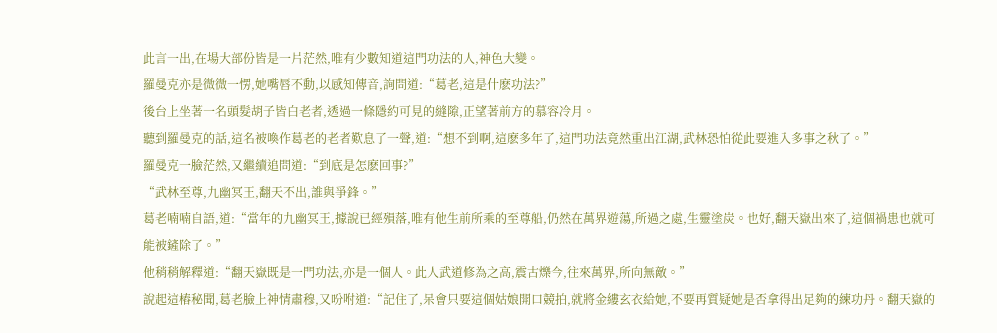此言一出,在場大部份皆是一片茫然,唯有少數知道這門功法的人,神色大變。
羅曼克亦是微微一愣,她嘴唇不動,以感知傳音,詢問道:“葛老,這是什麽功法?”
後台上坐著一名頭髮胡子皆白老者,透過一條隱約可見的縫隙,正望著前方的慕容冷月。
聽到羅曼克的話,這名被喚作葛老的老者歎息了一聲,道:“想不到啊,這麽多年了,這門功法竟然重出江湖,武林恐怕從此要進入多事之秋了。”
羅曼克一臉茫然,又繼續追問道:“到底是怎麽回事?”
“武林至尊,九幽冥王,翻天不出,誰與爭鋒。”
葛老喃喃自語,道:“當年的九幽冥王,據說已經殞落,唯有他生前所乘的至尊船,仍然在萬界遊蕩,所過之處,生靈塗炭。也好,翻天嶽出來了,這個禍患也就可能被鏟除了。”
他稍稍解釋道:“翻天嶽既是一門功法,亦是一個人。此人武道修為之高,震古爍今,往來萬界,所向無敵。”
說起這樁秘聞,葛老臉上神情肅穆,又吩咐道:“記住了,呆會只要這個姑娘開口競拍,就將金縷玄衣給她,不要再質疑她是否拿得出足夠的練功丹。翻天嶽的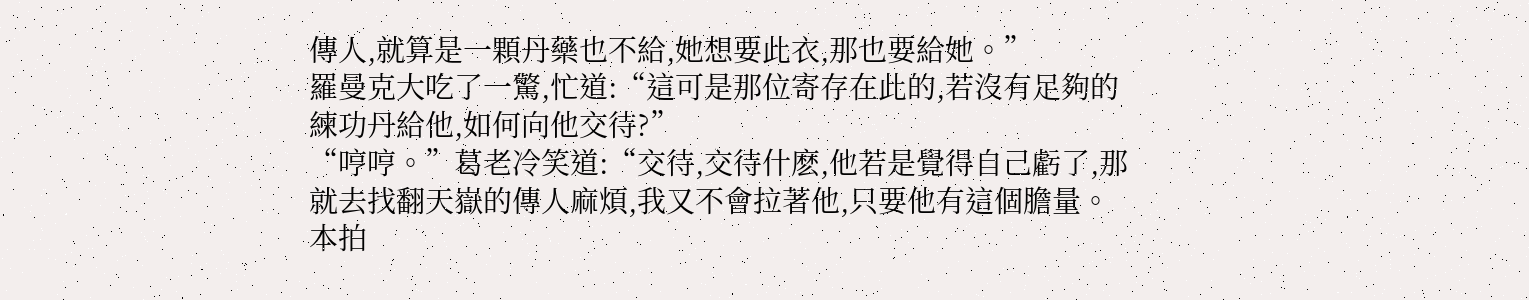傳人,就算是一顆丹藥也不給,她想要此衣,那也要給她。”
羅曼克大吃了一驚,忙道:“這可是那位寄存在此的,若沒有足夠的練功丹給他,如何向他交待?”
“哼哼。”葛老冷笑道:“交待,交待什麽,他若是覺得自己虧了,那就去找翻天嶽的傳人麻煩,我又不會拉著他,只要他有這個膽量。本拍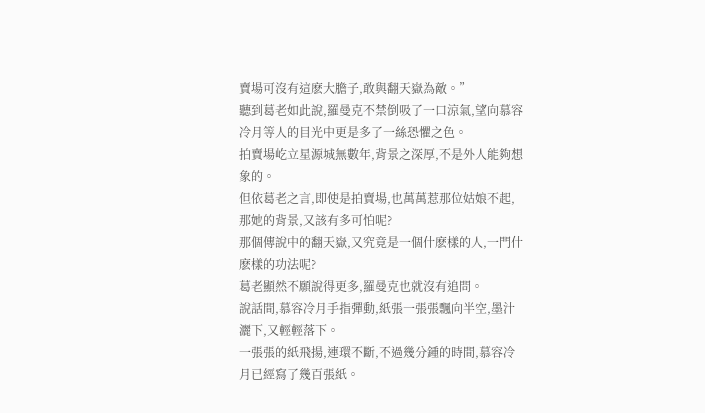賣場可沒有這麽大膽子,敢與翻天嶽為敵。”
聽到葛老如此說,羅曼克不禁倒吸了一口涼氣,望向慕容冷月等人的目光中更是多了一絲恐懼之色。
拍賣場屹立星源城無數年,背景之深厚,不是外人能夠想象的。
但依葛老之言,即使是拍賣場,也萬萬惹那位姑娘不起,那她的背景,又該有多可怕呢?
那個傳說中的翻天嶽,又究竟是一個什麽樣的人,一門什麽樣的功法呢?
葛老顯然不願說得更多,羅曼克也就沒有追問。
說話間,慕容冷月手指彈動,紙張一張張飄向半空,墨汁灑下,又輕輕落下。
一張張的紙飛揚,連環不斷,不過幾分鍾的時間,慕容冷月已經寫了幾百張紙。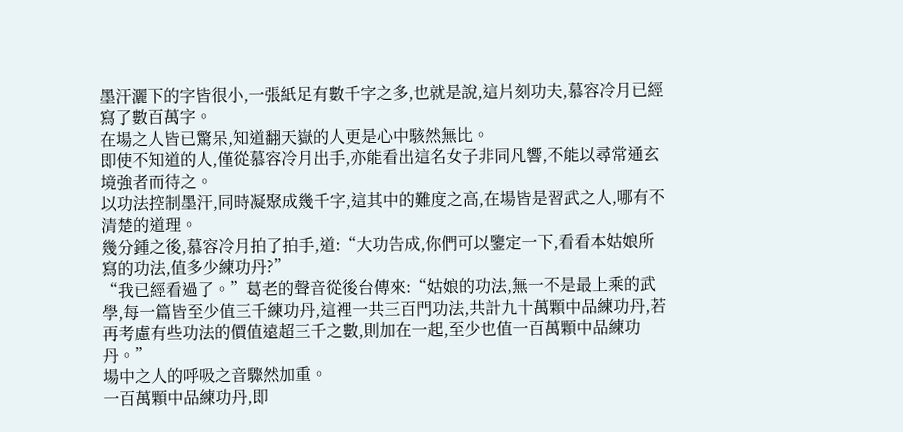墨汗灑下的字皆很小,一張紙足有數千字之多,也就是說,這片刻功夫,慕容冷月已經寫了數百萬字。
在場之人皆已驚呆,知道翻天嶽的人更是心中駭然無比。
即使不知道的人,僅從慕容冷月出手,亦能看出這名女子非同凡響,不能以尋常通玄境強者而待之。
以功法控制墨汗,同時凝聚成幾千字,這其中的難度之高,在場皆是習武之人,哪有不清楚的道理。
幾分鍾之後,慕容冷月拍了拍手,道:“大功告成,你們可以鑒定一下,看看本姑娘所寫的功法,值多少練功丹?”
“我已經看過了。”葛老的聲音從後台傳來:“姑娘的功法,無一不是最上乘的武學,每一篇皆至少值三千練功丹,這裡一共三百門功法,共計九十萬顆中品練功丹,若再考慮有些功法的價值遠超三千之數,則加在一起,至少也值一百萬顆中品練功丹。”
場中之人的呼吸之音驟然加重。
一百萬顆中品練功丹,即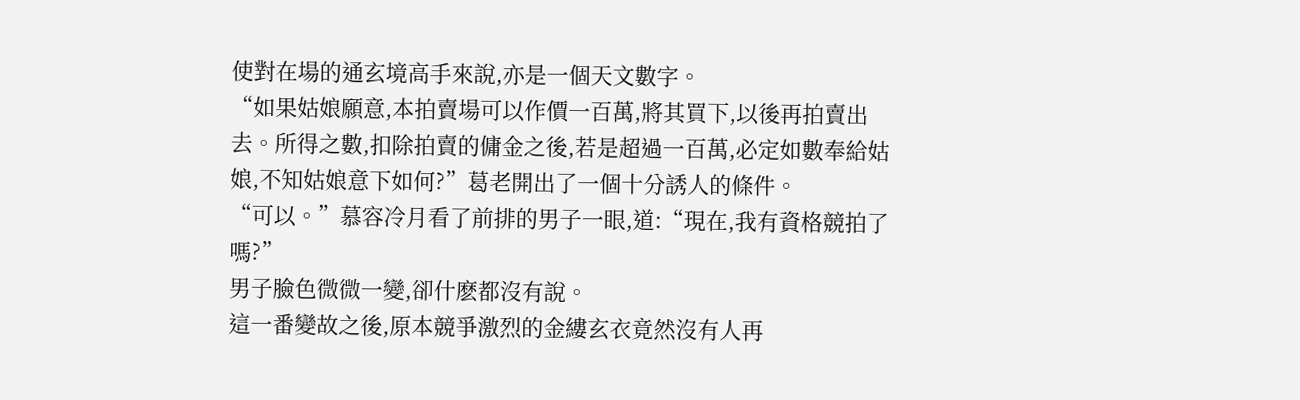使對在場的通玄境高手來說,亦是一個天文數字。
“如果姑娘願意,本拍賣場可以作價一百萬,將其買下,以後再拍賣出去。所得之數,扣除拍賣的傭金之後,若是超過一百萬,必定如數奉給姑娘,不知姑娘意下如何?”葛老開出了一個十分誘人的條件。
“可以。”慕容冷月看了前排的男子一眼,道:“現在,我有資格競拍了嗎?”
男子臉色微微一變,卻什麽都沒有說。
這一番變故之後,原本競爭激烈的金縷玄衣竟然沒有人再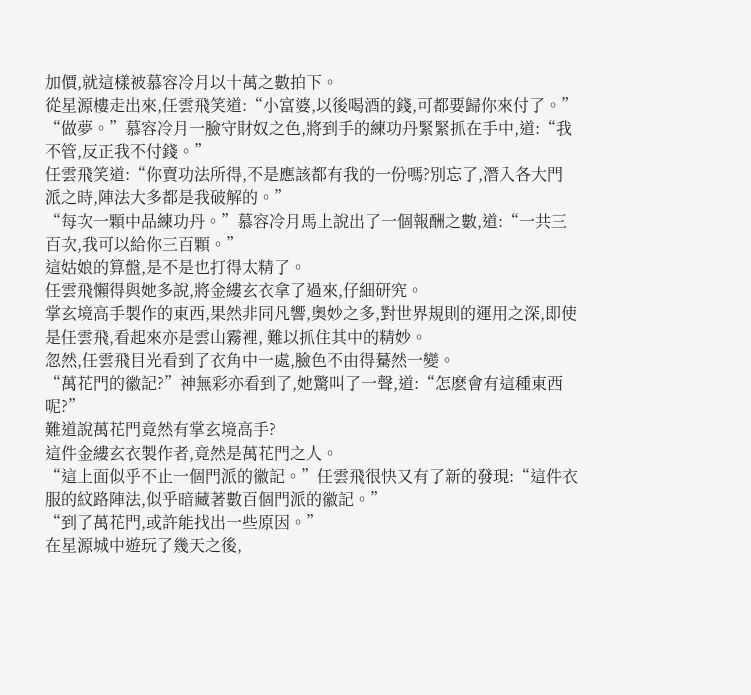加價,就這樣被慕容冷月以十萬之數拍下。
從星源樓走出來,任雲飛笑道:“小富婆,以後喝酒的錢,可都要歸你來付了。”
“做夢。”慕容冷月一臉守財奴之色,將到手的練功丹緊緊抓在手中,道:“我不管,反正我不付錢。”
任雲飛笑道:“你賣功法所得,不是應該都有我的一份嗎?別忘了,潛入各大門派之時,陣法大多都是我破解的。”
“每次一顆中品練功丹。”慕容冷月馬上說出了一個報酬之數,道:“一共三百次,我可以給你三百顆。”
這姑娘的算盤,是不是也打得太精了。
任雲飛懶得與她多說,將金縷玄衣拿了過來,仔細研究。
掌玄境高手製作的東西,果然非同凡響,奧妙之多,對世界規則的運用之深,即使是任雲飛,看起來亦是雲山霧裡, 難以抓住其中的精妙。
忽然,任雲飛目光看到了衣角中一處,臉色不由得驀然一變。
“萬花門的徽記?”神無彩亦看到了,她驚叫了一聲,道:“怎麽會有這種東西呢?”
難道說萬花門竟然有掌玄境高手?
這件金縷玄衣製作者,竟然是萬花門之人。
“這上面似乎不止一個門派的徽記。”任雲飛很快又有了新的發現:“這件衣服的紋路陣法,似乎暗藏著數百個門派的徽記。”
“到了萬花門,或許能找出一些原因。”
在星源城中遊玩了幾天之後,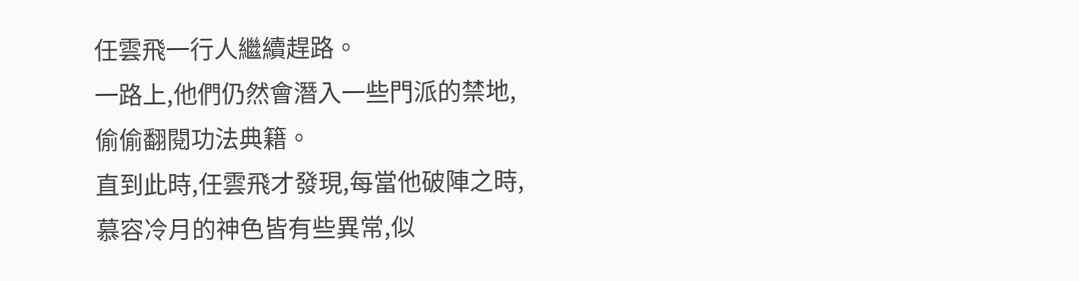任雲飛一行人繼續趕路。
一路上,他們仍然會潛入一些門派的禁地,偷偷翻閱功法典籍。
直到此時,任雲飛才發現,每當他破陣之時,慕容冷月的神色皆有些異常,似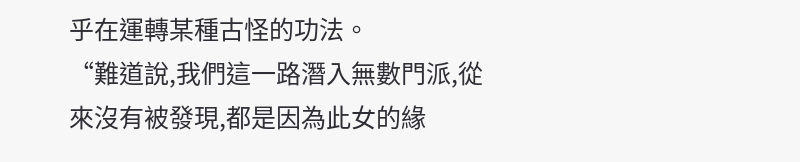乎在運轉某種古怪的功法。
“難道說,我們這一路潛入無數門派,從來沒有被發現,都是因為此女的緣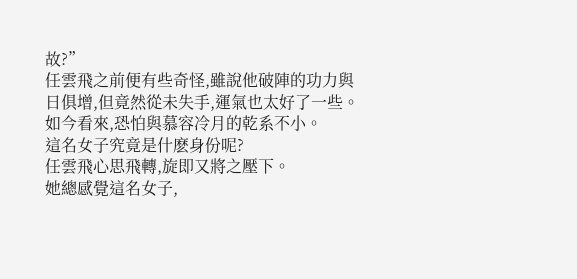故?”
任雲飛之前便有些奇怪,雖說他破陣的功力與日俱增,但竟然從未失手,運氣也太好了一些。
如今看來,恐怕與慕容冷月的乾系不小。
這名女子究竟是什麽身份呢?
任雲飛心思飛轉,旋即又將之壓下。
她總感覺這名女子,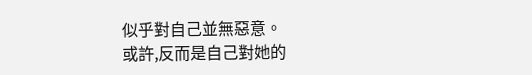似乎對自己並無惡意。
或許,反而是自己對她的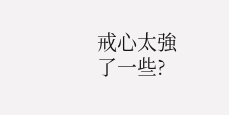戒心太強了一些?